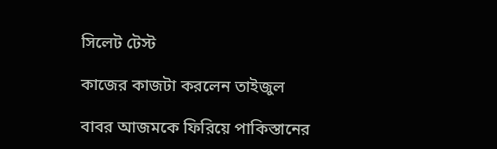সিলেট টেস্ট

কাজের কাজটা করলেন তাইজুল

বাবর আজমকে ফিরিয়ে পাকিস্তানের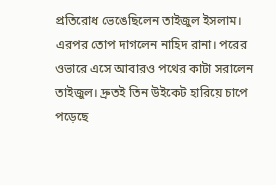প্রতিরোধ ভেঙেছিলেন তাইজুল ইসলাম। এরপর তোপ দাগলেন নাহিদ রানা। পরের ওভারে এসে আবারও পথের কাটা সরালেন তাইজুল। দ্রুতই তিন উইকেট হারিয়ে চাপে পড়েছে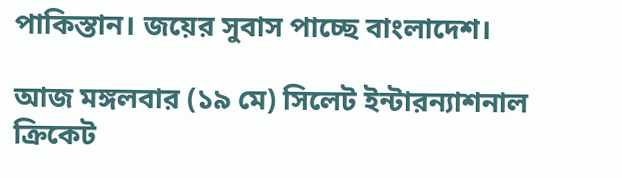পাকিস্তান। জয়ের সুবাস পাচ্ছে বাংলাদেশ।

আজ মঙ্গলবার (১৯ মে) সিলেট ইন্টারন্যাশনাল ক্রিকেট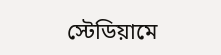স্টেডিয়ামে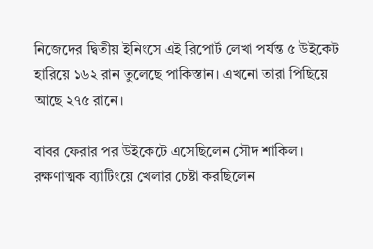নিজেদের দ্বিতীয় ইনিংসে এই রিপোর্ট লেখা পর্যন্ত ৫ উইকেট হারিয়ে ১৬২ রান তুলেছে পাকিস্তান। এখনো তারা পিছিয়ে আছে ২৭৫ রানে।

বাবর ফেরার পর উইকেটে এসেছিলেন সৌদ শাকিল। রক্ষণাত্মক ব্যাটিংয়ে খেলার চেষ্টা করছিলেন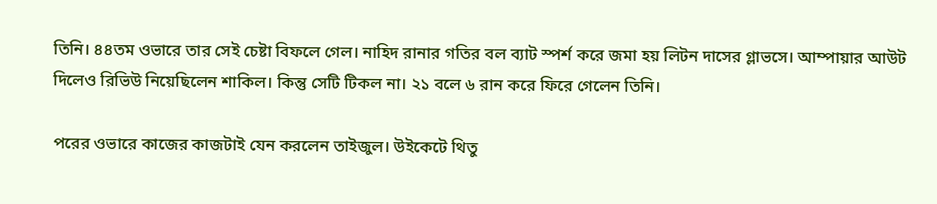তিনি। ৪৪তম ওভারে তার সেই চেষ্টা বিফলে গেল। নাহিদ রানার গতির বল ব্যাট স্পর্শ করে জমা হয় লিটন দাসের গ্লাভসে। আম্পায়ার আউট দিলেও রিভিউ নিয়েছিলেন শাকিল। কিন্তু সেটি টিকল না। ২১ বলে ৬ রান করে ফিরে গেলেন তিনি।

পরের ওভারে কাজের কাজটাই যেন করলেন তাইজুল। উইকেটে থিতু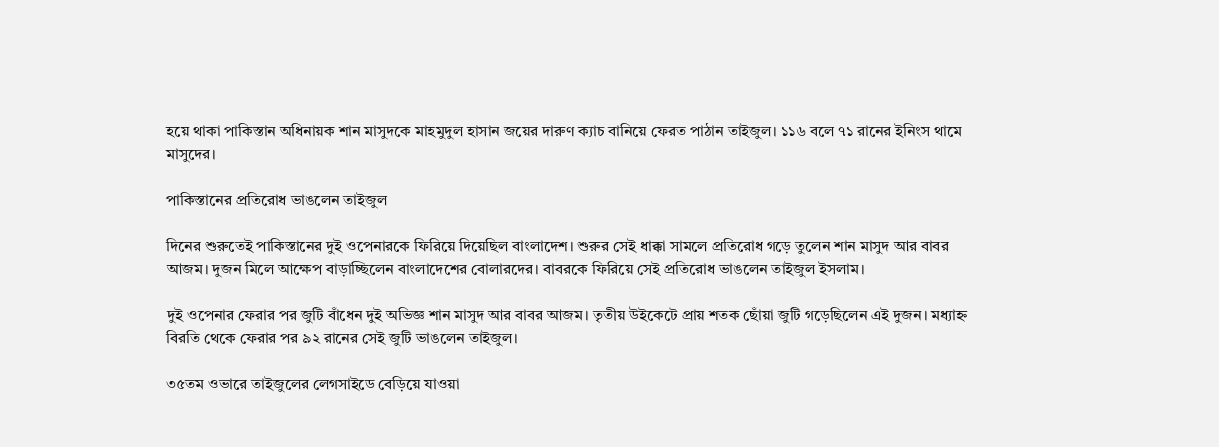হয়ে থাকা পাকিস্তান অধিনায়ক শান মাসুদকে মাহমুদুল হাসান জয়ের দারুণ ক্যাচ বানিয়ে ফেরত পাঠান তাইজুল। ১১৬ বলে ৭১ রানের ইনিংস থামে মাসুদের।

পাকিস্তানের প্রতিরোধ ভাঙলেন তাইজুল

দিনের শুরুতেই পাকিস্তানের দুই ওপেনারকে ফিরিয়ে দিয়েছিল বাংলাদেশ। শুরুর সেই ধাক্কা সামলে প্রতিরোধ গড়ে তুলেন শান মাসুদ আর বাবর আজম। দুজন মিলে আক্ষেপ বাড়াচ্ছিলেন বাংলাদেশের বোলারদের। বাবরকে ফিরিয়ে সেই প্রতিরোধ ভাঙলেন তাইজুল ইসলাম।

দুই ওপেনার ফেরার পর জুটি বাঁধেন দুই অভিজ্ঞ শান মাসুদ আর বাবর আজম। তৃতীয় উইকেটে প্রায় শতক ছোঁয়া জুটি গড়েছিলেন এই দুজন। মধ্যাহ্ন বিরতি থেকে ফেরার পর ৯২ রানের সেই জুটি ভাঙলেন তাইজুল।

৩৫তম ওভারে তাইজুলের লেগসাইডে বেড়িয়ে যাওয়া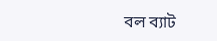বল ব্যাট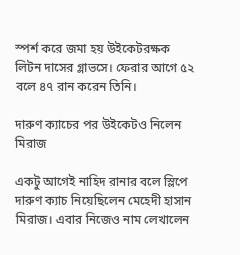স্পর্শ করে জমা হয় উইকেটরক্ষক লিটন দাসের গ্লাভসে। ফেরার আগে ৫২ বলে ৪৭ রান করেন তিনি।

দারুণ ক্যাচের পর উইকেটও নিলেন মিরাজ

একটু আগেই নাহিদ রানার বলে স্লিপে দারুণ ক্যাচ নিয়েছিলেন মেহেদী হাসান মিরাজ। এবার নিজেও নাম লেখালেন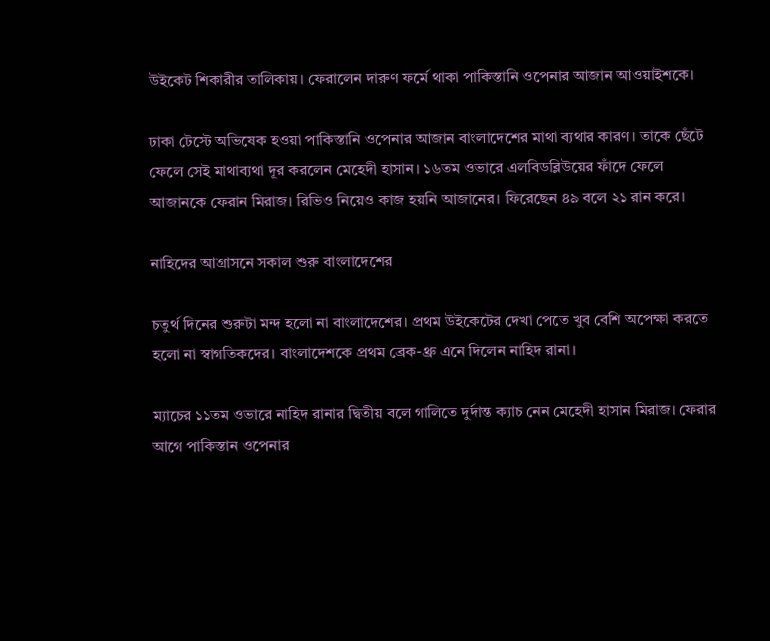উইকেট শিকারীর তালিকায়। ফেরালেন দারুণ ফর্মে থাকা পাকিস্তানি ওপেনার আজান আওয়াইশকে।

ঢাকা টেস্টে অভিষেক হওয়া পাকিস্তানি ওপেনার আজান বাংলাদেশের মাথা ব্যথার কারণ। তাকে ছেঁটে ফেলে সেই মাথাব্যথা দূর করলেন মেহেদী হাসান। ১৬তম ওভারে এলবিডব্লিউয়ের ফাঁদে ফেলে আজানকে ফেরান মিরাজ। রিভিও নিয়েও কাজ হয়নি আজানের। ফিরেছেন ৪৯ বলে ২১ রান করে।

নাহিদের আগ্রাসনে সকাল শুরু বাংলাদেশের

চতুর্থ দিনের শুরুটা মন্দ হলো না বাংলাদেশের। প্রথম উইকেটের দেখা পেতে খুব বেশি অপেক্ষা করতে হলো না স্বাগতিকদের। বাংলাদেশকে প্রথম ব্রেক-থ্রু এনে দিলেন নাহিদ রানা।

ম্যাচের ১১তম ওভারে নাহিদ রানার দ্বিতীয় বলে গালিতে দুর্দান্ত ক্যাচ নেন মেহেদী হাসান মিরাজ। ফেরার আগে পাকিস্তান ওপেনার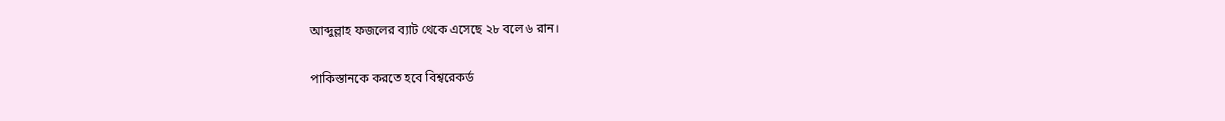আব্দুল্লাহ ফজলের ব্যাট থেকে এসেছে ২৮ বলে ৬ রান।

পাকিস্তানকে করতে হবে বিশ্বরেকর্ড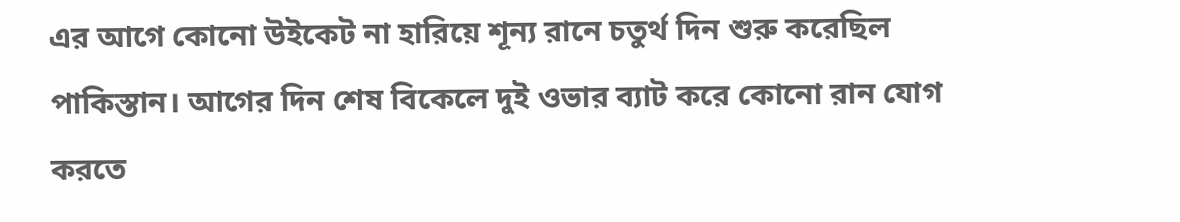এর আগে কোনো উইকেট না হারিয়ে শূন্য রানে চতুর্থ দিন শুরু করেছিল পাকিস্তান। আগের দিন শেষ বিকেলে দুই ওভার ব্যাট করে কোনো রান যোগ করতে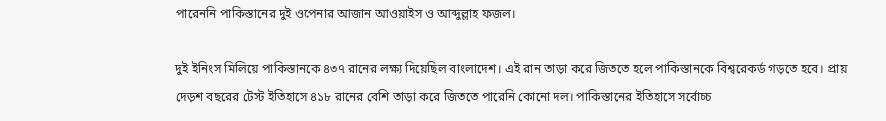পারেননি পাকিস্তানের দুই ওপেনার আজান আওয়াইস ও আব্দুল্লাহ ফজল।

দুই ইনিংস মিলিয়ে পাকিস্তানকে ৪৩৭ রানের লক্ষ্য দিয়েছিল বাংলাদেশ। এই রান তাড়া করে জিততে হলে পাকিস্তানকে বিশ্বরেকর্ড গড়তে হবে। প্রায় দেড়শ বছরের টেস্ট ইতিহাসে ৪১৮ রানের বেশি তাড়া করে জিততে পারেনি কোনো দল। পাকিস্তানের ইতিহাসে সর্বোচ্চ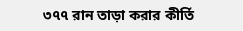৩৭৭ রান তাড়া করার কীর্তি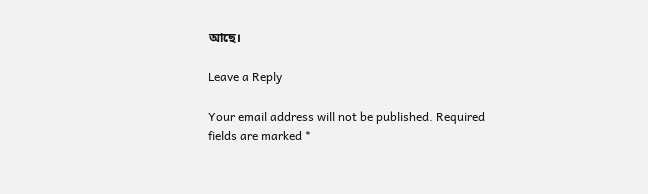আছে।

Leave a Reply

Your email address will not be published. Required fields are marked *